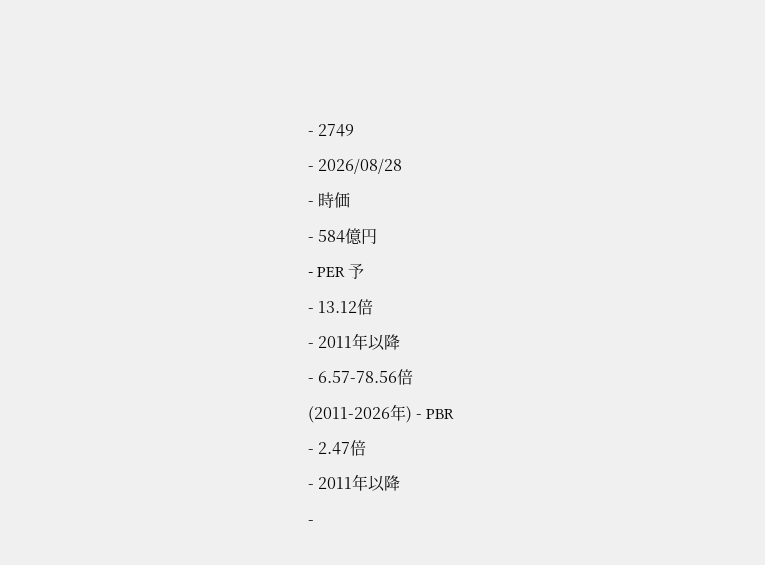- 2749
- 2026/08/28
- 時価
- 584億円
- PER 予
- 13.12倍
- 2011年以降
- 6.57-78.56倍
(2011-2026年) - PBR
- 2.47倍
- 2011年以降
-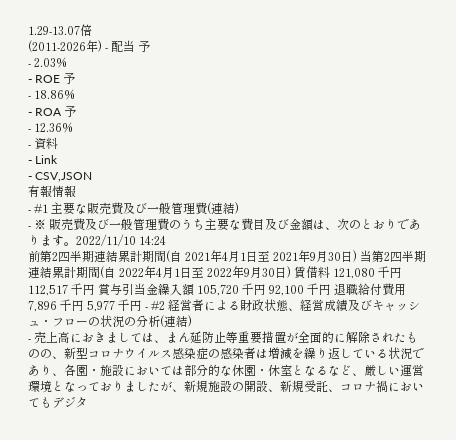1.29-13.07倍
(2011-2026年) - 配当 予
- 2.03%
- ROE 予
- 18.86%
- ROA 予
- 12.36%
- 資料
- Link
- CSV,JSON
有報情報
- #1 主要な販売費及び一般管理費(連結)
- ※ 販売費及び一般管理費のうち主要な費目及び金額は、次のとおりであります。2022/11/10 14:24
前第2四半期連結累計期間(自 2021年4月1日至 2021年9月30日) 当第2四半期連結累計期間(自 2022年4月1日至 2022年9月30日) 賃借料 121,080 千円 112,517 千円 賞与引当金繰入額 105,720 千円 92,100 千円 退職給付費用 7,896 千円 5,977 千円 - #2 経営者による財政状態、経営成績及びキャッシュ・フローの状況の分析(連結)
- 売上高におきましては、まん延防止等重要措置が全面的に解除されたものの、新型コロナウイルス感染症の感染者は増減を繰り返している状況であり、各園・施設においては部分的な休園・休室となるなど、厳しい運営環境となっておりましたが、新規施設の開設、新規受託、コロナ禍においてもデジタ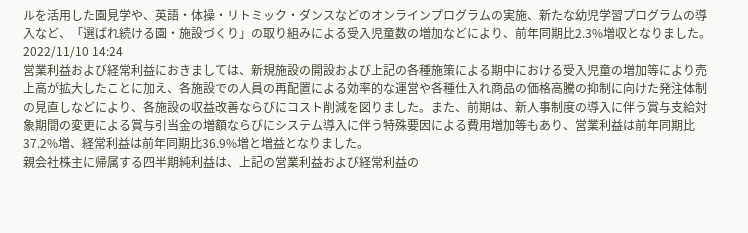ルを活用した園見学や、英語・体操・リトミック・ダンスなどのオンラインプログラムの実施、新たな幼児学習プログラムの導入など、「選ばれ続ける園・施設づくり」の取り組みによる受入児童数の増加などにより、前年同期比2.3%増収となりました。2022/11/10 14:24
営業利益および経常利益におきましては、新規施設の開設および上記の各種施策による期中における受入児童の増加等により売上高が拡大したことに加え、各施設での人員の再配置による効率的な運営や各種仕入れ商品の価格高騰の抑制に向けた発注体制の見直しなどにより、各施設の収益改善ならびにコスト削減を図りました。また、前期は、新人事制度の導入に伴う賞与支給対象期間の変更による賞与引当金の増額ならびにシステム導入に伴う特殊要因による費用増加等もあり、営業利益は前年同期比37.2%増、経常利益は前年同期比36.9%増と増益となりました。
親会社株主に帰属する四半期純利益は、上記の営業利益および経常利益の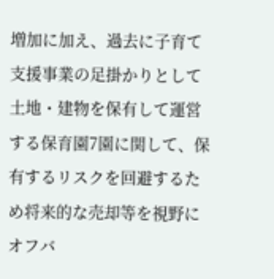増加に加え、過去に子育て支援事業の足掛かりとして土地・建物を保有して運営する保育園7園に関して、保有するリスクを回避するため将来的な売却等を視野にオフバ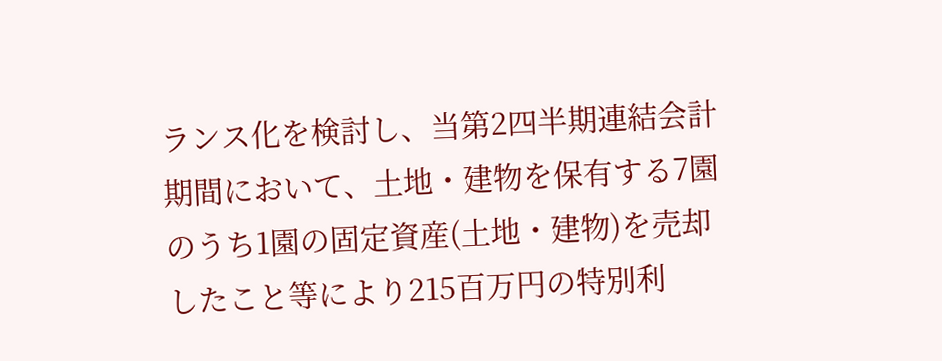ランス化を検討し、当第2四半期連結会計期間において、土地・建物を保有する7園のうち1園の固定資産(土地・建物)を売却したこと等により215百万円の特別利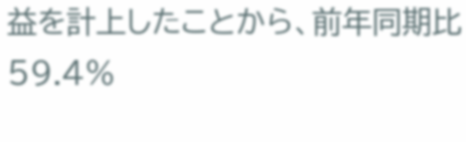益を計上したことから、前年同期比59.4%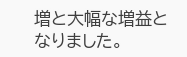増と大幅な増益となりました。